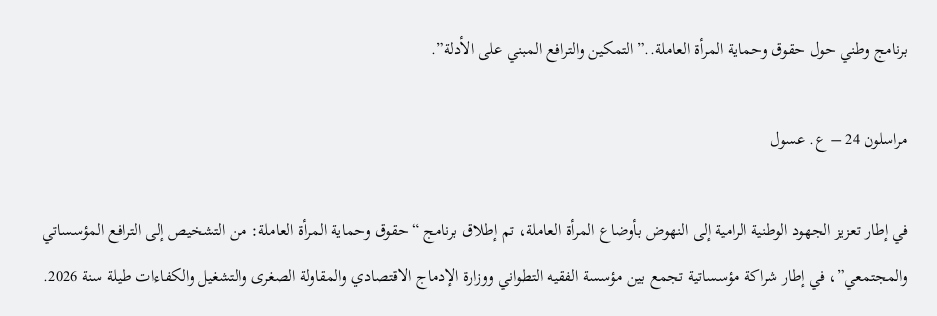برنامج وطني حول حقوق وحماية المرأة العاملة..”التمكين والترافع المبني على الأدلة”.

مراسلون 24 – ع. عسول

في إطار تعزيز الجهود الوطنية الرامية إلى النهوض بأوضاع المرأة العاملة، تم إطلاق برنامج “حقوق وحماية المرأة العاملة: من التشخيص إلى الترافع المؤسساتي والمجتمعي”، في إطار شراكة مؤسساتية تجمع بين مؤسسة الفقيه التطواني ووزارة الإدماج الاقتصادي والمقاولة الصغرى والتشغيل والكفاءات طيلة سنة 2026.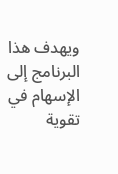ويهدف هذا البرنامج إلى الإسهام في تقوية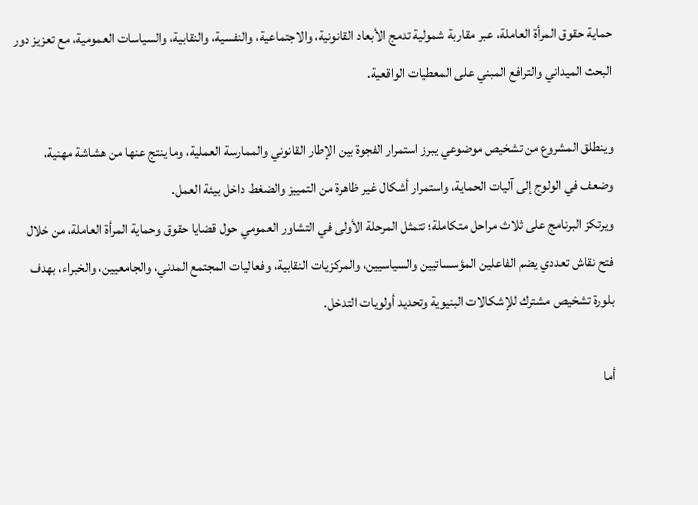حماية حقوق المرأة العاملة، عبر مقاربة شمولية تدمج الأبعاد القانونية، والاجتماعية، والنفسية، والنقابية، والسياسات العمومية، مع تعزيز دور البحث الميداني والترافع المبني على المعطيات الواقعية.

وينطلق المشروع من تشخيص موضوعي يبرز استمرار الفجوة بين الإطار القانوني والممارسة العملية، وما ينتج عنها من هشاشة مهنية، وضعف في الولوج إلى آليات الحماية، واستمرار أشكال غير ظاهرة من التمييز والضغط داخل بيئة العمل.
ويرتكز البرنامج على ثلاث مراحل متكاملة؛ تتمثل المرحلة الأولى في التشاور العمومي حول قضايا حقوق وحماية المرأة العاملة، من خلال فتح نقاش تعددي يضم الفاعلين المؤسساتيين والسياسيين، والمركزيات النقابية، وفعاليات المجتمع المدني، والجامعيين، والخبراء، بهدف بلورة تشخيص مشترك للإشكالات البنيوية وتحديد أولويات التدخل.

أما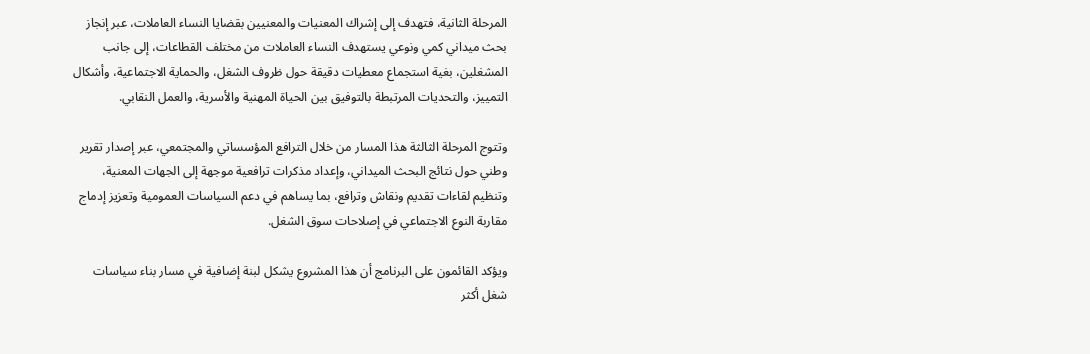المرحلة الثانية، فتهدف إلى إشراك المعنيات والمعنيين بقضايا النساء العاملات، عبر إنجاز بحث ميداني كمي ونوعي يستهدف النساء العاملات من مختلف القطاعات، إلى جانب المشغلين، بغية استجماع معطيات دقيقة حول ظروف الشغل، والحماية الاجتماعية، وأشكال التمييز، والتحديات المرتبطة بالتوفيق بين الحياة المهنية والأسرية، والعمل النقابي.

وتتوج المرحلة الثالثة هذا المسار من خلال الترافع المؤسساتي والمجتمعي، عبر إصدار تقرير وطني حول نتائج البحث الميداني، وإعداد مذكرات ترافعية موجهة إلى الجهات المعنية، وتنظيم لقاءات تقديم ونقاش وترافع، بما يساهم في دعم السياسات العمومية وتعزيز إدماج مقاربة النوع الاجتماعي في إصلاحات سوق الشغل.

ويؤكد القائمون على البرنامج أن هذا المشروع يشكل لبنة إضافية في مسار بناء سياسات شغل أكثر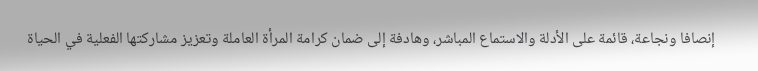إنصافا ونجاعة، قائمة على الأدلة والاستماع المباشر، وهادفة إلى ضمان كرامة المرأة العاملة وتعزيز مشاركتها الفعلية في الحياة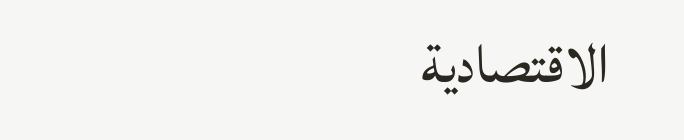الاقتصادية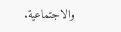والاجتماعية.